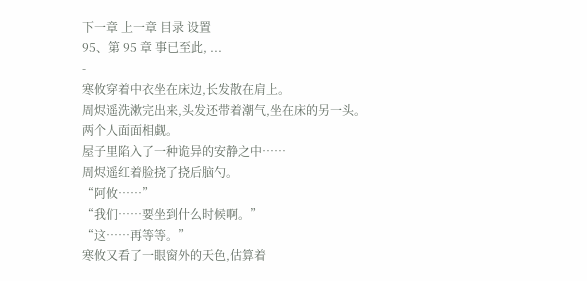下一章 上一章 目录 设置
95、第 95 章 事已至此, ...
-
寒攸穿着中衣坐在床边,长发散在肩上。
周烬遥洗漱完出来,头发还带着潮气,坐在床的另一头。
两个人面面相觑。
屋子里陷入了一种诡异的安静之中……
周烬遥红着脸挠了挠后脑勺。
“阿攸……”
“我们……要坐到什么时候啊。”
“这……再等等。”
寒攸又看了一眼窗外的天色,估算着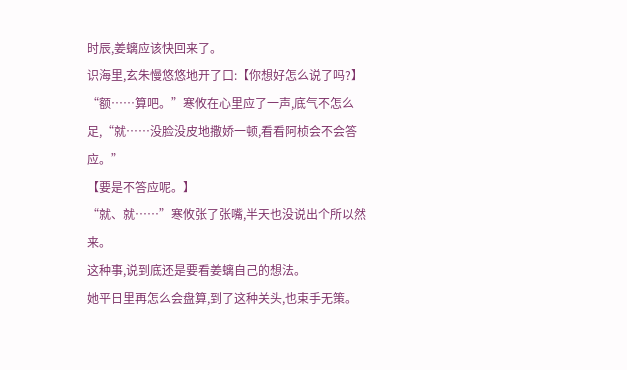时辰,姜螭应该快回来了。
识海里,玄朱慢悠悠地开了口:【你想好怎么说了吗?】
“额……算吧。”寒攸在心里应了一声,底气不怎么足,“就……没脸没皮地撒娇一顿,看看阿桢会不会答应。”
【要是不答应呢。】
“就、就……”寒攸张了张嘴,半天也没说出个所以然来。
这种事,说到底还是要看姜螭自己的想法。
她平日里再怎么会盘算,到了这种关头,也束手无策。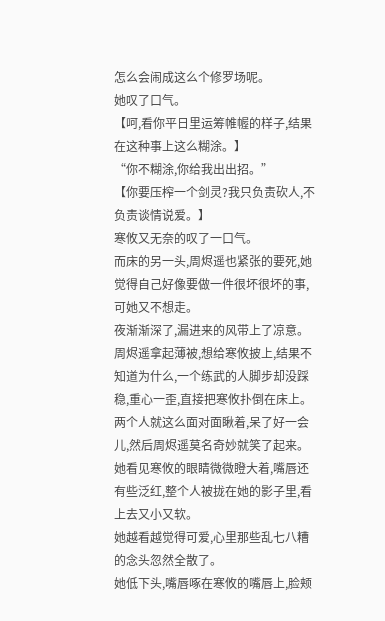怎么会闹成这么个修罗场呢。
她叹了口气。
【呵,看你平日里运筹帷幄的样子,结果在这种事上这么糊涂。】
“你不糊涂,你给我出出招。”
【你要压榨一个剑灵?我只负责砍人,不负责谈情说爱。】
寒攸又无奈的叹了一口气。
而床的另一头,周烬遥也紧张的要死,她觉得自己好像要做一件很坏很坏的事,可她又不想走。
夜渐渐深了,漏进来的风带上了凉意。
周烬遥拿起薄被,想给寒攸披上,结果不知道为什么,一个练武的人脚步却没踩稳,重心一歪,直接把寒攸扑倒在床上。
两个人就这么面对面瞅着,呆了好一会儿,然后周烬遥莫名奇妙就笑了起来。
她看见寒攸的眼睛微微瞪大着,嘴唇还有些泛红,整个人被拢在她的影子里,看上去又小又软。
她越看越觉得可爱,心里那些乱七八糟的念头忽然全散了。
她低下头,嘴唇啄在寒攸的嘴唇上,脸颊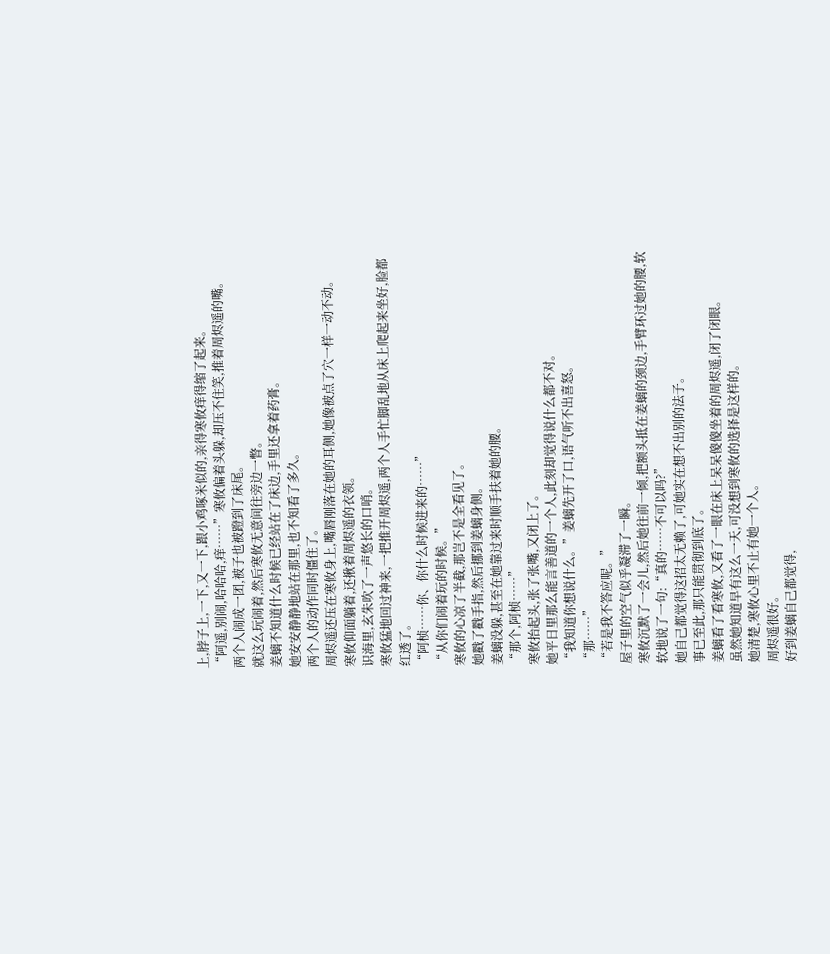上,脖子上,一下,又一下,跟小鸡啄米似的,亲得寒攸痒得缩了起来。
“阿遥,别闹,哈哈哈,痒……”寒攸偏着头躲,却压不住笑,推着周烬遥的嘴。
两个人闹成一团,被子也被蹬到了床尾。
就这么玩闹着,然后寒攸无意间往旁边一瞥。
姜螭不知道什么时候已经站在了床边,手里还拿着药膏。
她安安静静地站在那里,也不知看了多久。
两个人的动作同时僵住了。
周烬遥还压在寒攸身上,嘴唇刚落在她的耳侧,她像被点了穴一样一动不动。
寒攸仰面躺着,还揪着周烬遥的衣领。
识海里,玄朱吹了一声悠长的口哨。
寒攸猛地回过神来,一把推开周烬遥,两个人手忙脚乱地从床上爬起来坐好,脸都红透了。
“阿桢……你、你什么时候进来的……”
“从你们闹着玩的时候。”
寒攸的心凉了半截,那岂不是全看见了。
她戳了戳手指,然后挪到姜螭身侧。
姜螭没躲,甚至在她靠过来时顺手扶着她的腰。
“那个,阿桢……”
寒攸抬起头,张了张嘴,又闭上了。
她平日里那么能言善道的一个人,此刻却觉得说什么都不对。
“我知道你想说什么。”姜螭先开了口,语气听不出喜怒。
“那……”
“若是我不答应呢。”
屋子里的空气似乎凝滞了一瞬。
寒攸沉默了一会儿,然后她往前一倾,把额头抵在姜螭的颈边,手臂环过她的腰,软软地说了一句:“真的……不可以吗?”
她自己都觉得这招太无赖了,可她实在想不出别的法子。
事已至此,那只能贯彻到底了。
姜螭看了看寒攸,又看了一眼在床上呆呆傻傻坐着的周烬遥,闭了闭眼。
虽然她知道早有这么一天,可没想到寒攸的选择是这样的。
她清楚,寒攸心里不止有她一个人。
周烬遥很好。
好到姜螭自己都觉得,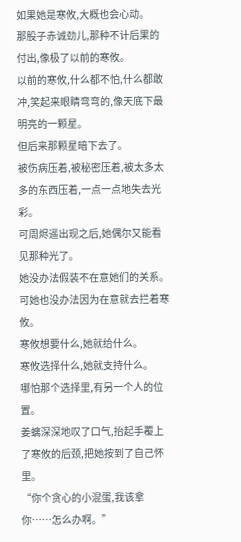如果她是寒攸,大概也会心动。
那股子赤诚劲儿,那种不计后果的付出,像极了以前的寒攸。
以前的寒攸,什么都不怕,什么都敢冲,笑起来眼睛弯弯的,像天底下最明亮的一颗星。
但后来那颗星暗下去了。
被伤病压着,被秘密压着,被太多太多的东西压着,一点一点地失去光彩。
可周烬遥出现之后,她偶尔又能看见那种光了。
她没办法假装不在意她们的关系。
可她也没办法因为在意就去拦着寒攸。
寒攸想要什么,她就给什么。
寒攸选择什么,她就支持什么。
哪怕那个选择里,有另一个人的位置。
姜螭深深地叹了口气,抬起手覆上了寒攸的后颈,把她按到了自己怀里。
“你个贪心的小混蛋,我该拿你……怎么办啊。”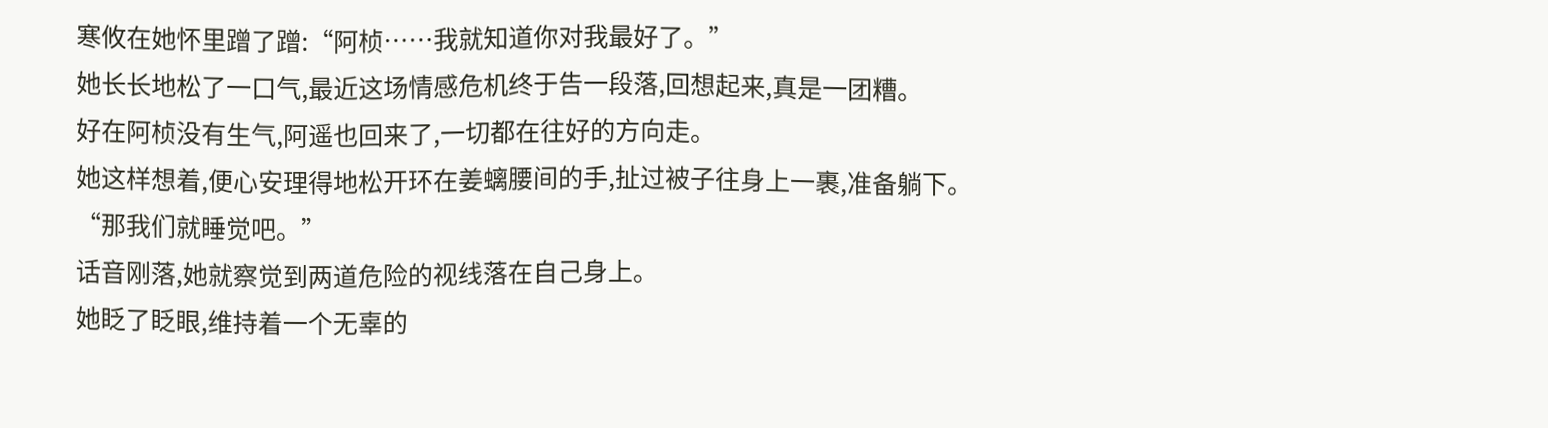寒攸在她怀里蹭了蹭:“阿桢……我就知道你对我最好了。”
她长长地松了一口气,最近这场情感危机终于告一段落,回想起来,真是一团糟。
好在阿桢没有生气,阿遥也回来了,一切都在往好的方向走。
她这样想着,便心安理得地松开环在姜螭腰间的手,扯过被子往身上一裹,准备躺下。
“那我们就睡觉吧。”
话音刚落,她就察觉到两道危险的视线落在自己身上。
她眨了眨眼,维持着一个无辜的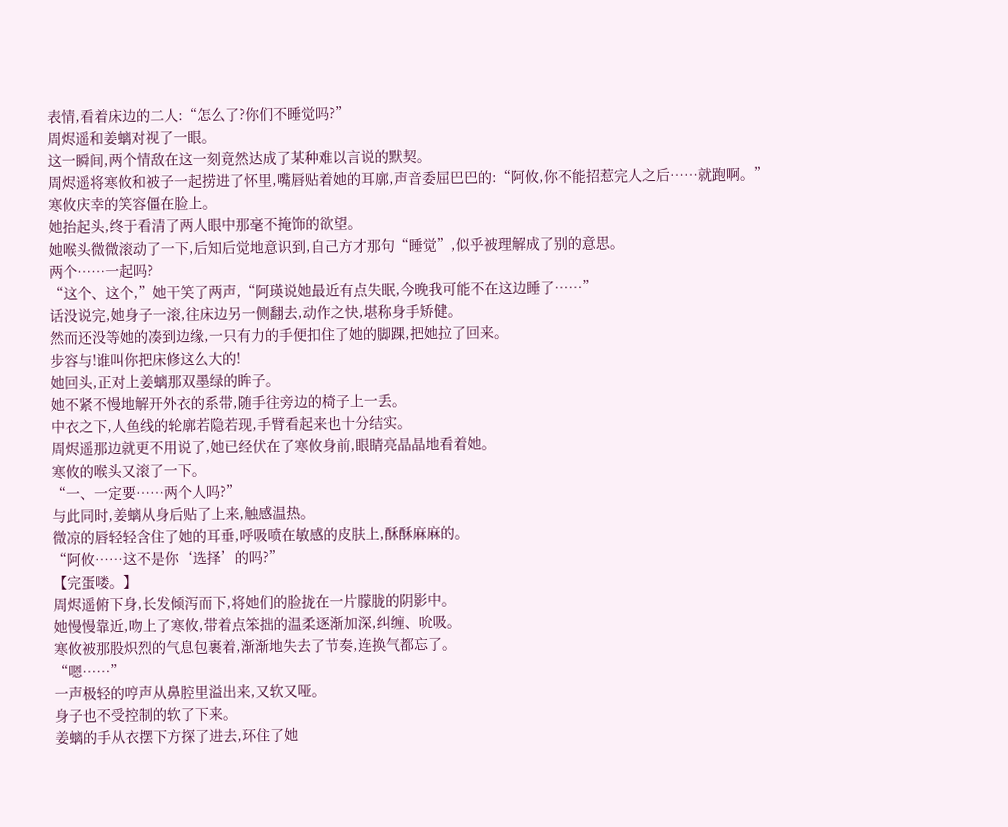表情,看着床边的二人:“怎么了?你们不睡觉吗?”
周烬遥和姜螭对视了一眼。
这一瞬间,两个情敌在这一刻竟然达成了某种难以言说的默契。
周烬遥将寒攸和被子一起捞进了怀里,嘴唇贴着她的耳廓,声音委屈巴巴的:“阿攸,你不能招惹完人之后……就跑啊。”
寒攸庆幸的笑容僵在脸上。
她抬起头,终于看清了两人眼中那毫不掩饰的欲望。
她喉头微微滚动了一下,后知后觉地意识到,自己方才那句“睡觉”,似乎被理解成了别的意思。
两个……一起吗?
“这个、这个,”她干笑了两声,“阿瑛说她最近有点失眠,今晚我可能不在这边睡了……”
话没说完,她身子一滚,往床边另一侧翻去,动作之快,堪称身手矫健。
然而还没等她的凑到边缘,一只有力的手便扣住了她的脚踝,把她拉了回来。
步容与!谁叫你把床修这么大的!
她回头,正对上姜螭那双墨绿的眸子。
她不紧不慢地解开外衣的系带,随手往旁边的椅子上一丢。
中衣之下,人鱼线的轮廓若隐若现,手臂看起来也十分结实。
周烬遥那边就更不用说了,她已经伏在了寒攸身前,眼睛亮晶晶地看着她。
寒攸的喉头又滚了一下。
“一、一定要……两个人吗?”
与此同时,姜螭从身后贴了上来,触感温热。
微凉的唇轻轻含住了她的耳垂,呼吸喷在敏感的皮肤上,酥酥麻麻的。
“阿攸……这不是你‘选择’的吗?”
【完蛋喽。】
周烬遥俯下身,长发倾泻而下,将她们的脸拢在一片朦胧的阴影中。
她慢慢靠近,吻上了寒攸,带着点笨拙的温柔逐渐加深,纠缠、吮吸。
寒攸被那股炽烈的气息包裹着,渐渐地失去了节奏,连换气都忘了。
“嗯……”
一声极轻的哼声从鼻腔里溢出来,又软又哑。
身子也不受控制的软了下来。
姜螭的手从衣摆下方探了进去,环住了她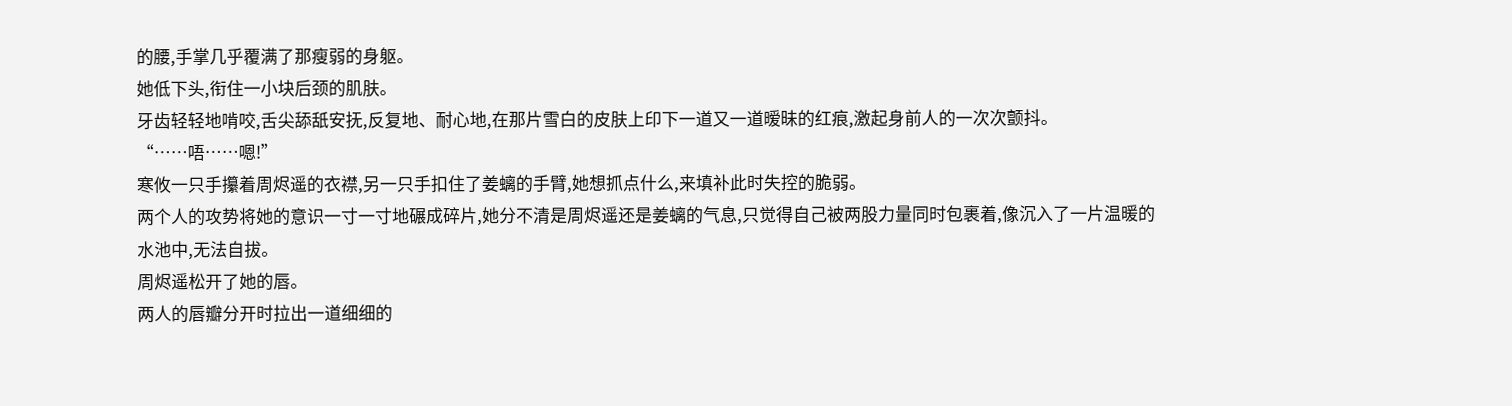的腰,手掌几乎覆满了那瘦弱的身躯。
她低下头,衔住一小块后颈的肌肤。
牙齿轻轻地啃咬,舌尖舔舐安抚,反复地、耐心地,在那片雪白的皮肤上印下一道又一道暧昧的红痕,激起身前人的一次次颤抖。
“……唔……嗯!”
寒攸一只手攥着周烬遥的衣襟,另一只手扣住了姜螭的手臂,她想抓点什么,来填补此时失控的脆弱。
两个人的攻势将她的意识一寸一寸地碾成碎片,她分不清是周烬遥还是姜螭的气息,只觉得自己被两股力量同时包裹着,像沉入了一片温暖的水池中,无法自拔。
周烬遥松开了她的唇。
两人的唇瓣分开时拉出一道细细的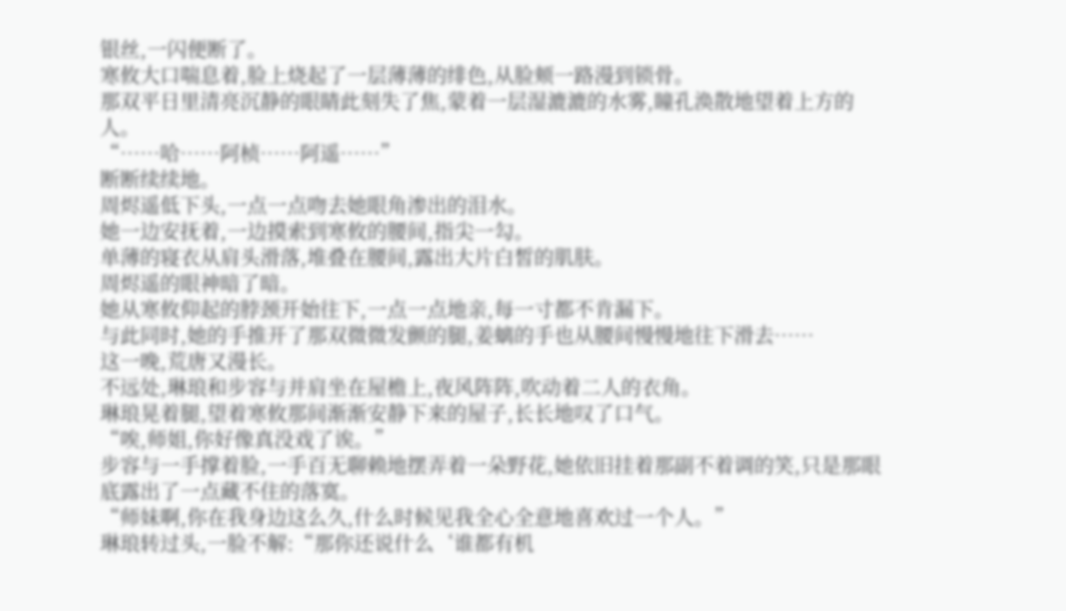银丝,一闪便断了。
寒攸大口喘息着,脸上烧起了一层薄薄的绯色,从脸颊一路漫到锁骨。
那双平日里清亮沉静的眼睛此刻失了焦,蒙着一层湿漉漉的水雾,瞳孔涣散地望着上方的人。
“……哈……阿桢……阿遥……”
断断续续地。
周烬遥低下头,一点一点吻去她眼角渗出的泪水。
她一边安抚着,一边摸索到寒攸的腰间,指尖一勾。
单薄的寝衣从肩头滑落,堆叠在腰间,露出大片白皙的肌肤。
周烬遥的眼神暗了暗。
她从寒攸仰起的脖颈开始往下,一点一点地亲,每一寸都不肯漏下。
与此同时,她的手推开了那双微微发颤的腿,姜螭的手也从腰间慢慢地往下滑去……
这一晚,荒唐又漫长。
不远处,琳琅和步容与并肩坐在屋檐上,夜风阵阵,吹动着二人的衣角。
琳琅晃着腿,望着寒攸那间渐渐安静下来的屋子,长长地叹了口气。
“唉,师姐,你好像真没戏了诶。”
步容与一手撑着脸,一手百无聊赖地摆弄着一朵野花,她依旧挂着那副不着调的笑,只是那眼底露出了一点藏不住的落寞。
“师妹啊,你在我身边这么久,什么时候见我全心全意地喜欢过一个人。”
琳琅转过头,一脸不解:“那你还说什么‘谁都有机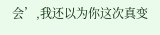会’,我还以为你这次真变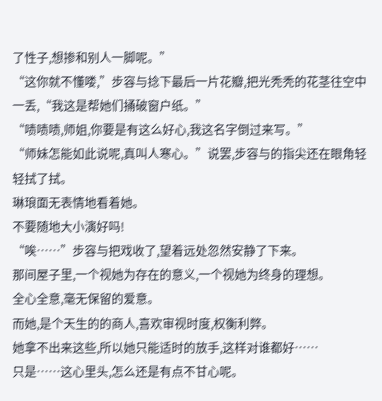了性子,想掺和别人一脚呢。”
“这你就不懂喽,”步容与捻下最后一片花瓣,把光秃秃的花茎往空中一丢,“我这是帮她们捅破窗户纸。”
“啧啧啧,师姐,你要是有这么好心,我这名字倒过来写。”
“师妹怎能如此说呢,真叫人寒心。”说罢,步容与的指尖还在眼角轻轻拭了拭。
琳琅面无表情地看着她。
不要随地大小演好吗!
“唉……”步容与把戏收了,望着远处忽然安静了下来。
那间屋子里,一个视她为存在的意义,一个视她为终身的理想。
全心全意,毫无保留的爱意。
而她,是个天生的的商人,喜欢审视时度,权衡利弊。
她拿不出来这些,所以她只能适时的放手,这样对谁都好……
只是……这心里头,怎么还是有点不甘心呢。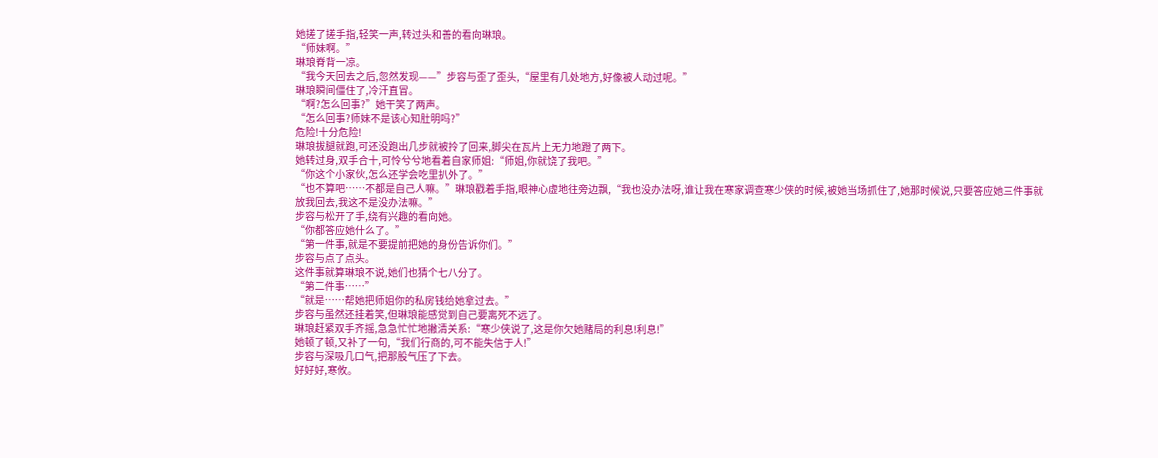她搓了搓手指,轻笑一声,转过头和善的看向琳琅。
“师妹啊。”
琳琅脊背一凉。
“我今天回去之后,忽然发现——”步容与歪了歪头,“屋里有几处地方,好像被人动过呢。”
琳琅瞬间僵住了,冷汗直冒。
“啊?怎么回事?”她干笑了两声。
“怎么回事?师妹不是该心知肚明吗?”
危险!十分危险!
琳琅拔腿就跑,可还没跑出几步就被拎了回来,脚尖在瓦片上无力地蹬了两下。
她转过身,双手合十,可怜兮兮地看着自家师姐:“师姐,你就饶了我吧。”
“你这个小家伙,怎么还学会吃里扒外了。”
“也不算吧……不都是自己人嘛。”琳琅戳着手指,眼神心虚地往旁边飘,“我也没办法呀,谁让我在寒家调查寒少侠的时候,被她当场抓住了,她那时候说,只要答应她三件事就放我回去,我这不是没办法嘛。”
步容与松开了手,绕有兴趣的看向她。
“你都答应她什么了。”
“第一件事,就是不要提前把她的身份告诉你们。”
步容与点了点头。
这件事就算琳琅不说,她们也猜个七八分了。
“第二件事……”
“就是……帮她把师姐你的私房钱给她拿过去。”
步容与虽然还挂着笑,但琳琅能感觉到自己要离死不远了。
琳琅赶紧双手齐摇,急急忙忙地撇清关系:“寒少侠说了,这是你欠她赌局的利息!利息!”
她顿了顿,又补了一句,“我们行商的,可不能失信于人!”
步容与深吸几口气,把那股气压了下去。
好好好,寒攸。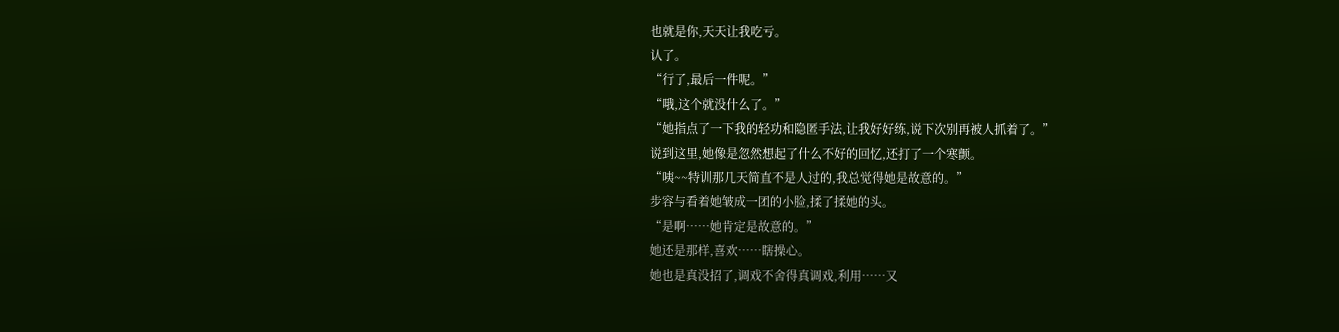也就是你,天天让我吃亏。
认了。
“行了,最后一件呢。”
“哦,这个就没什么了。”
“她指点了一下我的轻功和隐匿手法,让我好好练,说下次别再被人抓着了。”
说到这里,她像是忽然想起了什么不好的回忆,还打了一个寒颤。
“咦~~特训那几天简直不是人过的,我总觉得她是故意的。”
步容与看着她皱成一团的小脸,揉了揉她的头。
“是啊……她肯定是故意的。”
她还是那样,喜欢……瞎操心。
她也是真没招了,调戏不舍得真调戏,利用……又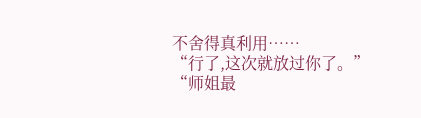不舍得真利用……
“行了,这次就放过你了。”
“师姐最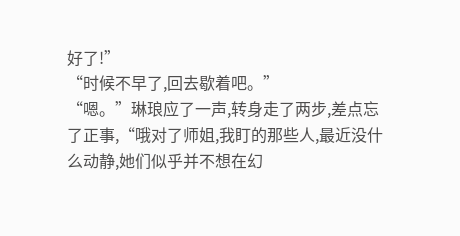好了!”
“时候不早了,回去歇着吧。”
“嗯。”琳琅应了一声,转身走了两步,差点忘了正事,“哦对了师姐,我盯的那些人,最近没什么动静,她们似乎并不想在幻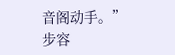音阁动手。”
步容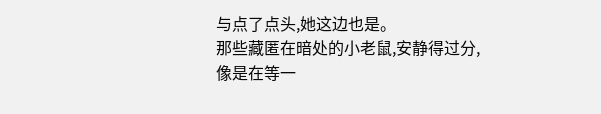与点了点头,她这边也是。
那些藏匿在暗处的小老鼠,安静得过分,像是在等一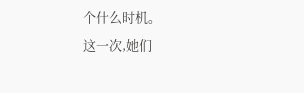个什么时机。
这一次,她们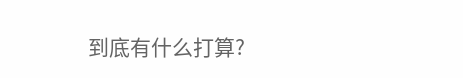到底有什么打算?